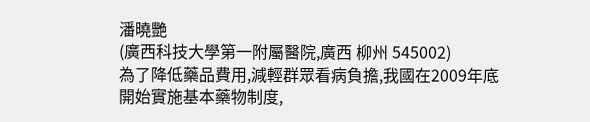潘曉艷
(廣西科技大學第一附屬醫院,廣西 柳州 545002)
為了降低藥品費用,減輕群眾看病負擔,我國在2009年底開始實施基本藥物制度,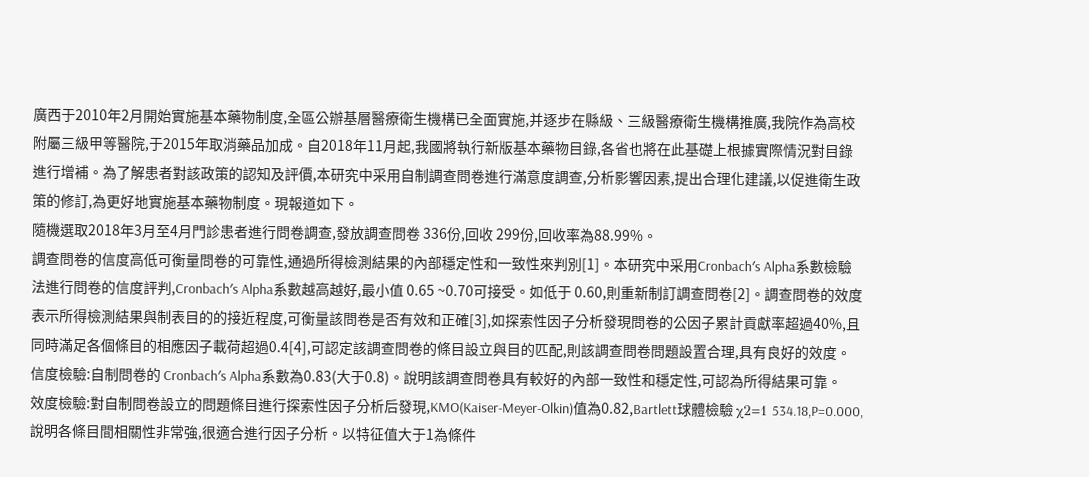廣西于2010年2月開始實施基本藥物制度,全區公辦基層醫療衛生機構已全面實施,并逐步在縣級、三級醫療衛生機構推廣,我院作為高校附屬三級甲等醫院,于2015年取消藥品加成。自2018年11月起,我國將執行新版基本藥物目錄,各省也將在此基礎上根據實際情況對目錄進行增補。為了解患者對該政策的認知及評價,本研究中采用自制調查問卷進行滿意度調查,分析影響因素,提出合理化建議,以促進衛生政策的修訂,為更好地實施基本藥物制度。現報道如下。
隨機選取2018年3月至4月門診患者進行問卷調查,發放調查問卷 336份,回收 299份,回收率為88.99%。
調查問卷的信度高低可衡量問卷的可靠性,通過所得檢測結果的內部穩定性和一致性來判別[1]。本研究中采用Cronbach′s Alpha系數檢驗法進行問卷的信度評判,Cronbach′s Alpha系數越高越好,最小值 0.65 ~0.70可接受。如低于 0.60,則重新制訂調查問卷[2]。調查問卷的效度表示所得檢測結果與制表目的的接近程度,可衡量該問卷是否有效和正確[3],如探索性因子分析發現問卷的公因子累計貢獻率超過40%,且同時滿足各個條目的相應因子載荷超過0.4[4],可認定該調查問卷的條目設立與目的匹配,則該調查問卷問題設置合理,具有良好的效度。
信度檢驗:自制問卷的 Cronbach′s Alpha系數為0.83(大于0.8)。說明該調查問卷具有較好的內部一致性和穩定性,可認為所得結果可靠。
效度檢驗:對自制問卷設立的問題條目進行探索性因子分析后發現,KMO(Kaiser-Meyer-Olkin)值為0.82,Bartlett球體檢驗 χ2=1 534.18,P=0.000,說明各條目間相關性非常強,很適合進行因子分析。以特征值大于1為條件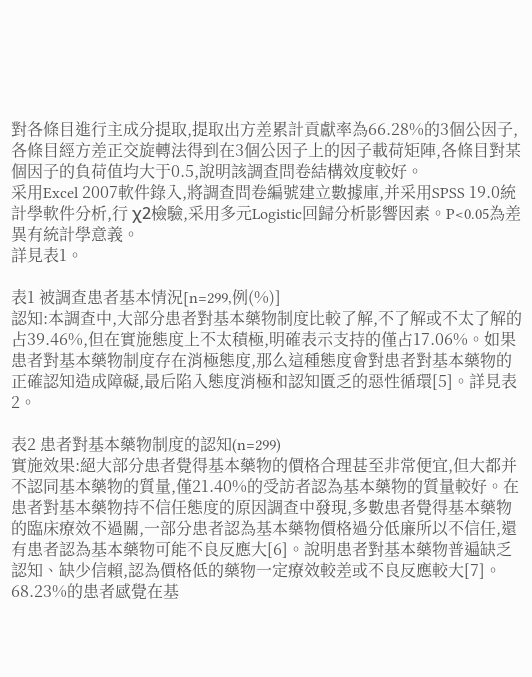對各條目進行主成分提取,提取出方差累計貢獻率為66.28%的3個公因子,各條目經方差正交旋轉法得到在3個公因子上的因子載荷矩陣,各條目對某個因子的負荷值均大于0.5,說明該調查問卷結構效度較好。
采用Excel 2007軟件錄入,將調查問卷編號建立數據庫,并采用SPSS 19.0統計學軟件分析,行 χ2檢驗,采用多元Logistic回歸分析影響因素。P<0.05為差異有統計學意義。
詳見表1。

表1 被調查患者基本情況[n=299,例(%)]
認知:本調查中,大部分患者對基本藥物制度比較了解,不了解或不太了解的占39.46%,但在實施態度上不太積極,明確表示支持的僅占17.06%。如果患者對基本藥物制度存在消極態度,那么這種態度會對患者對基本藥物的正確認知造成障礙,最后陷入態度消極和認知匱乏的惡性循環[5]。詳見表 2。

表2 患者對基本藥物制度的認知(n=299)
實施效果:絕大部分患者覺得基本藥物的價格合理甚至非常便宜,但大都并不認同基本藥物的質量,僅21.40%的受訪者認為基本藥物的質量較好。在患者對基本藥物持不信任態度的原因調查中發現,多數患者覺得基本藥物的臨床療效不過關,一部分患者認為基本藥物價格過分低廉所以不信任,還有患者認為基本藥物可能不良反應大[6]。說明患者對基本藥物普遍缺乏認知、缺少信賴,認為價格低的藥物一定療效較差或不良反應較大[7]。68.23%的患者感覺在基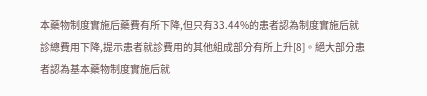本藥物制度實施后藥費有所下降,但只有33.44%的患者認為制度實施后就診總費用下降,提示患者就診費用的其他組成部分有所上升[8]。絕大部分患者認為基本藥物制度實施后就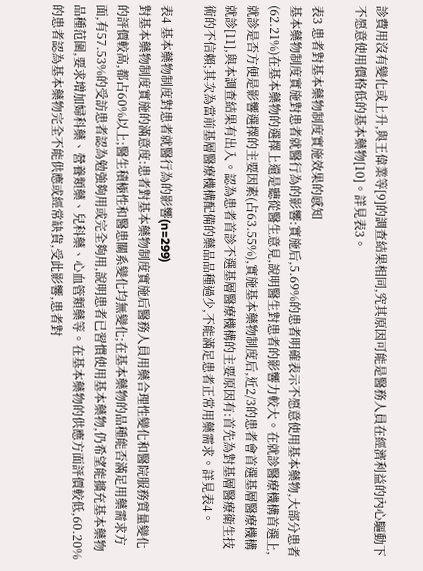診費用沒有變化或上升,與王偉業等[9]的調查結果相同,究其原因可能是醫務人員在經濟利益的內心驅動下不愿意使用價格低的基本藥物[10]。詳見表3。

表3 患者對基本藥物制度實施效果的感知
基本藥物制度實施對患者就醫行為的影響:實施后,5.69%的患者明確表示不愿意使用基本藥物,大部分患者(62.21%)在基本藥物的選擇上還是聽從醫生意見,說明醫生對患者的影響力較大。在就診醫療機構首選上,就診是否方便是影響選擇的主要因素(占63.55%),實施基本藥物制度后,近2/3的患者會首選基層醫療機構就診[11],與本調查結果有出入。認為患者首診不選基層醫療機構的主要原因有:首先為對基層醫療衛生技術的不信賴;其次為當前基層醫療機構配備的藥品品種過少,不能滿足患者正常用藥需求。詳見表4。

表4 基本藥物制度對患者就醫行為的影響(n=299)
對基本藥物制度實施的滿意度:患者對基本藥物制度實施后醫務人員用藥合理性變化和醫院服務質量變化的評價較高,都占60%以上;醫生積極性和醫患關系變化均無變化;在基本藥物的品種能否滿足用藥需求方面,有57.53%的受訪患者認為勉強夠用或完全夠用,說明患者已習慣使用基本藥物,仍希望能擴充基本藥物品種范圍,要求增加婦科藥、營養類藥、兒科藥、心血管類藥等。在基本藥物的供應方面評價較低,60.20%的患者認為基本藥物完全不能供應或經常缺貨,受此影響,患者對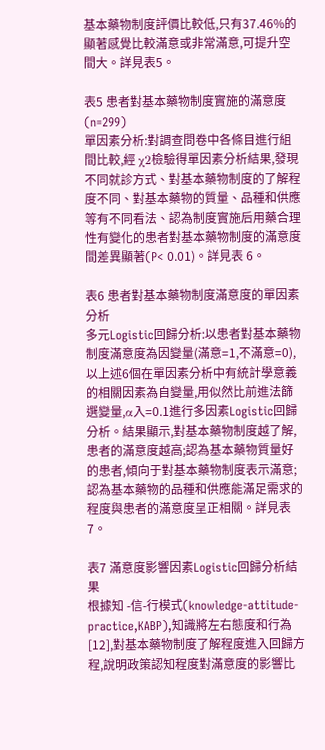基本藥物制度評價比較低,只有37.46%的顯著感覺比較滿意或非常滿意,可提升空間大。詳見表5。

表5 患者對基本藥物制度實施的滿意度(n=299)
單因素分析:對調查問卷中各條目進行組間比較,經 χ2檢驗得單因素分析結果,發現不同就診方式、對基本藥物制度的了解程度不同、對基本藥物的質量、品種和供應等有不同看法、認為制度實施后用藥合理性有變化的患者對基本藥物制度的滿意度間差異顯著(P< 0.01)。詳見表 6。

表6 患者對基本藥物制度滿意度的單因素分析
多元Logistic回歸分析:以患者對基本藥物制度滿意度為因變量(滿意=1,不滿意=0),以上述6個在單因素分析中有統計學意義的相關因素為自變量,用似然比前進法篩選變量,α入=0.1進行多因素Logistic回歸分析。結果顯示,對基本藥物制度越了解,患者的滿意度越高;認為基本藥物質量好的患者,傾向于對基本藥物制度表示滿意;認為基本藥物的品種和供應能滿足需求的程度與患者的滿意度呈正相關。詳見表7。

表7 滿意度影響因素Logistic回歸分析結果
根據知 -信-行模式(knowledge-attitude-practice,KABP),知識將左右態度和行為[12],對基本藥物制度了解程度進入回歸方程,說明政策認知程度對滿意度的影響比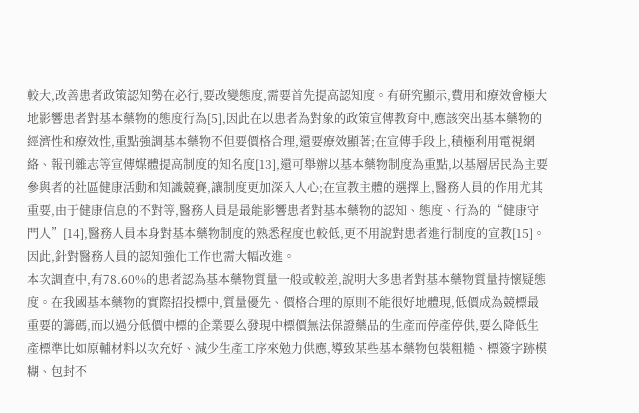較大,改善患者政策認知勢在必行,要改變態度,需要首先提高認知度。有研究顯示,費用和療效會極大地影響患者對基本藥物的態度行為[5],因此在以患者為對象的政策宣傳教育中,應該突出基本藥物的經濟性和療效性,重點強調基本藥物不但要價格合理,還要療效顯著;在宣傳手段上,積極利用電視網絡、報刊雜志等宣傳媒體提高制度的知名度[13],還可舉辦以基本藥物制度為重點,以基層居民為主要參與者的社區健康活動和知識競賽,讓制度更加深入人心;在宣教主體的選擇上,醫務人員的作用尤其重要,由于健康信息的不對等,醫務人員是最能影響患者對基本藥物的認知、態度、行為的“健康守門人”[14],醫務人員本身對基本藥物制度的熟悉程度也較低,更不用說對患者進行制度的宣教[15]。因此,針對醫務人員的認知強化工作也需大幅改進。
本次調查中,有78.60%的患者認為基本藥物質量一般或較差,說明大多患者對基本藥物質量持懷疑態度。在我國基本藥物的實際招投標中,質量優先、價格合理的原則不能很好地體現,低價成為競標最重要的籌碼,而以過分低價中標的企業要么發現中標價無法保證藥品的生產而停產停供,要么降低生產標準比如原輔材料以次充好、減少生產工序來勉力供應,導致某些基本藥物包裝粗糙、標簽字跡模糊、包封不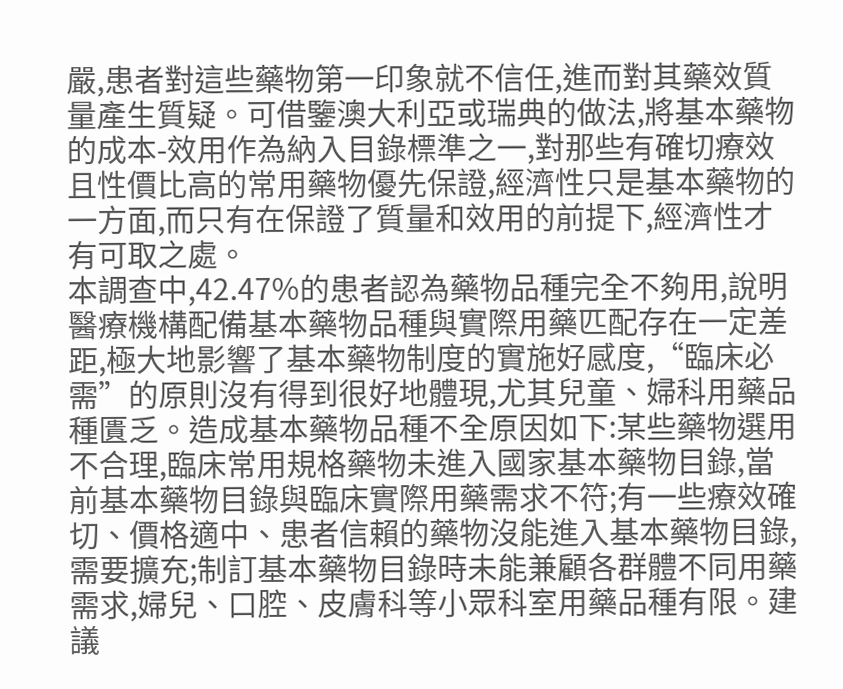嚴,患者對這些藥物第一印象就不信任,進而對其藥效質量產生質疑。可借鑒澳大利亞或瑞典的做法,將基本藥物的成本-效用作為納入目錄標準之一,對那些有確切療效且性價比高的常用藥物優先保證,經濟性只是基本藥物的一方面,而只有在保證了質量和效用的前提下,經濟性才有可取之處。
本調查中,42.47%的患者認為藥物品種完全不夠用,說明醫療機構配備基本藥物品種與實際用藥匹配存在一定差距,極大地影響了基本藥物制度的實施好感度,“臨床必需”的原則沒有得到很好地體現,尤其兒童、婦科用藥品種匱乏。造成基本藥物品種不全原因如下:某些藥物選用不合理,臨床常用規格藥物未進入國家基本藥物目錄,當前基本藥物目錄與臨床實際用藥需求不符;有一些療效確切、價格適中、患者信賴的藥物沒能進入基本藥物目錄,需要擴充;制訂基本藥物目錄時未能兼顧各群體不同用藥需求,婦兒、口腔、皮膚科等小眾科室用藥品種有限。建議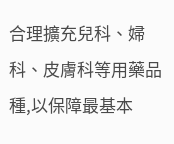合理擴充兒科、婦科、皮膚科等用藥品種,以保障最基本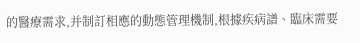的醫療需求,并制訂相應的動態管理機制,根據疾病譜、臨床需要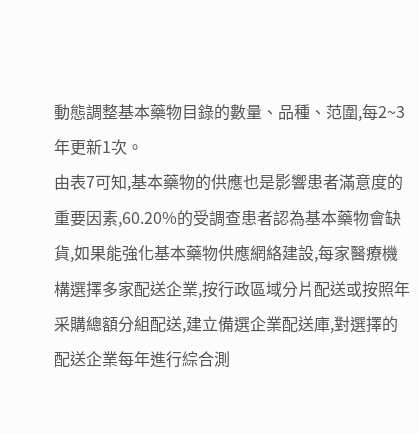動態調整基本藥物目錄的數量、品種、范圍,每2~3年更新1次。
由表7可知,基本藥物的供應也是影響患者滿意度的重要因素,60.20%的受調查患者認為基本藥物會缺貨,如果能強化基本藥物供應網絡建設,每家醫療機構選擇多家配送企業,按行政區域分片配送或按照年采購總額分組配送,建立備選企業配送庫,對選擇的配送企業每年進行綜合測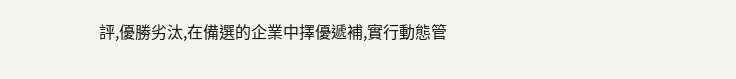評,優勝劣汰,在備選的企業中擇優遞補,實行動態管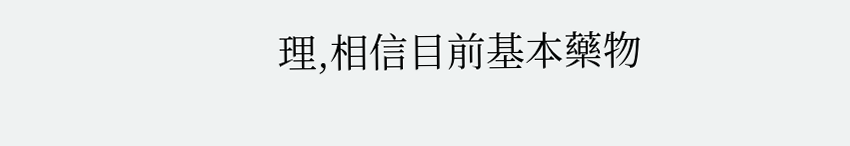理,相信目前基本藥物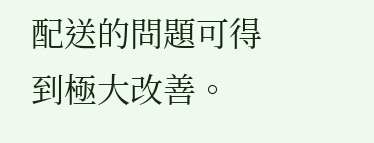配送的問題可得到極大改善。